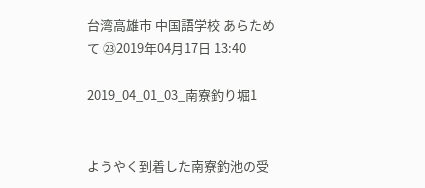台湾高雄市 中国語学校 あらためて ㉓2019年04月17日 13:40

2019_04_01_03_南寮釣り堀1


ようやく到着した南寮釣池の受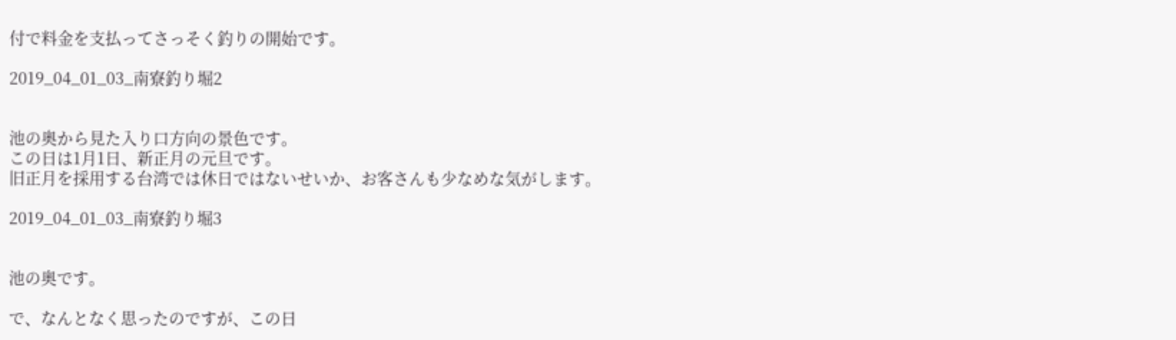付で料金を支払ってさっそく釣りの開始です。

2019_04_01_03_南寮釣り堀2


池の奥から見た入り口方向の景色です。
この日は1月1日、新正月の元旦です。
旧正月を採用する台湾では休日ではないせいか、お客さんも少なめな気がします。

2019_04_01_03_南寮釣り堀3


池の奥です。

で、なんとなく思ったのですが、この日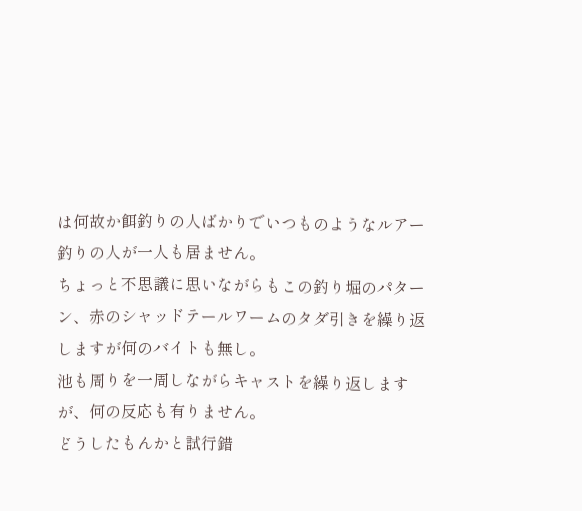は何故か餌釣りの人ばかりでいつものようなルアー釣りの人が一人も居ません。
ちょっと不思議に思いながらもこの釣り堀のパターン、赤のシャッドテールワームのタダ引きを繰り返しますが何のバイトも無し。
池も周りを一周しながらキャストを繰り返しますが、何の反応も有りません。
どうしたもんかと試行錯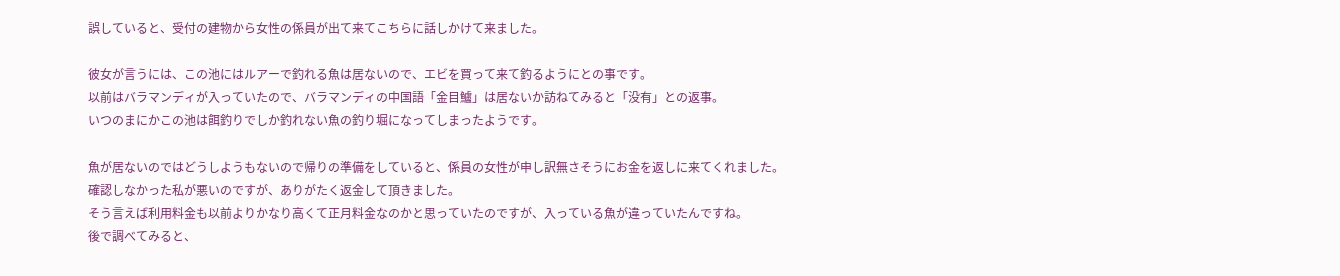誤していると、受付の建物から女性の係員が出て来てこちらに話しかけて来ました。

彼女が言うには、この池にはルアーで釣れる魚は居ないので、エビを買って来て釣るようにとの事です。
以前はバラマンディが入っていたので、バラマンディの中国語「金目鱸」は居ないか訪ねてみると「没有」との返事。
いつのまにかこの池は餌釣りでしか釣れない魚の釣り堀になってしまったようです。

魚が居ないのではどうしようもないので帰りの準備をしていると、係員の女性が申し訳無さそうにお金を返しに来てくれました。
確認しなかった私が悪いのですが、ありがたく返金して頂きました。
そう言えば利用料金も以前よりかなり高くて正月料金なのかと思っていたのですが、入っている魚が違っていたんですね。
後で調べてみると、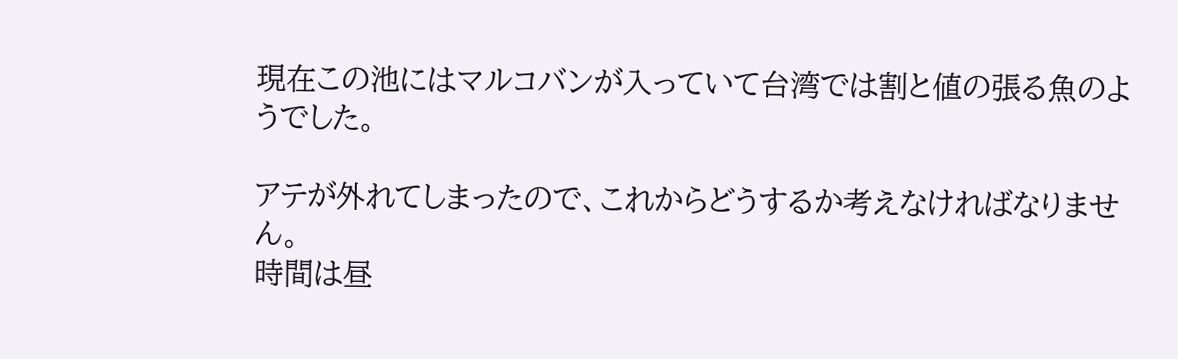現在この池にはマルコバンが入っていて台湾では割と値の張る魚のようでした。

アテが外れてしまったので、これからどうするか考えなければなりません。
時間は昼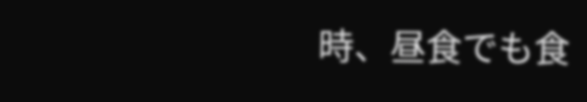時、昼食でも食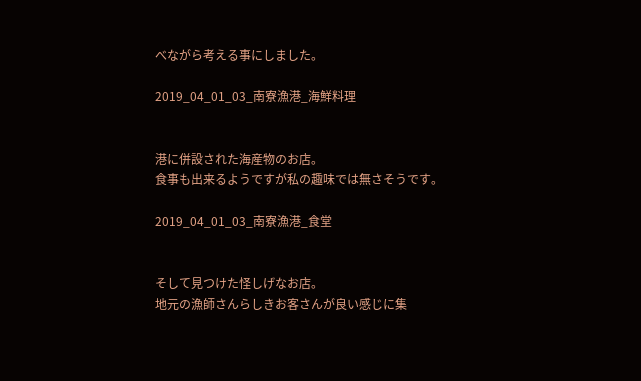べながら考える事にしました。

2019_04_01_03_南寮漁港_海鮮料理


港に併設された海産物のお店。
食事も出来るようですが私の趣味では無さそうです。

2019_04_01_03_南寮漁港_食堂


そして見つけた怪しげなお店。
地元の漁師さんらしきお客さんが良い感じに集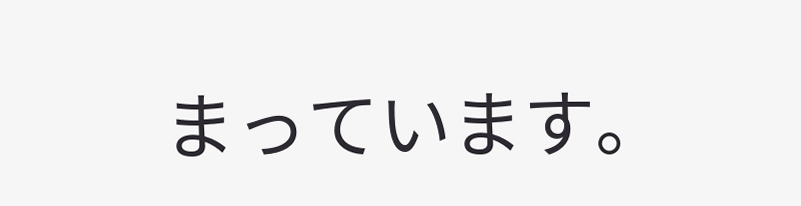まっています。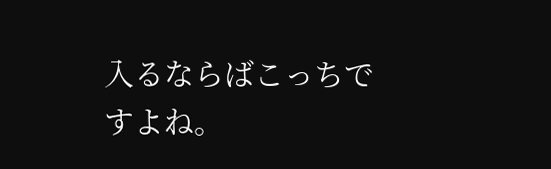入るならばこっちですよね。